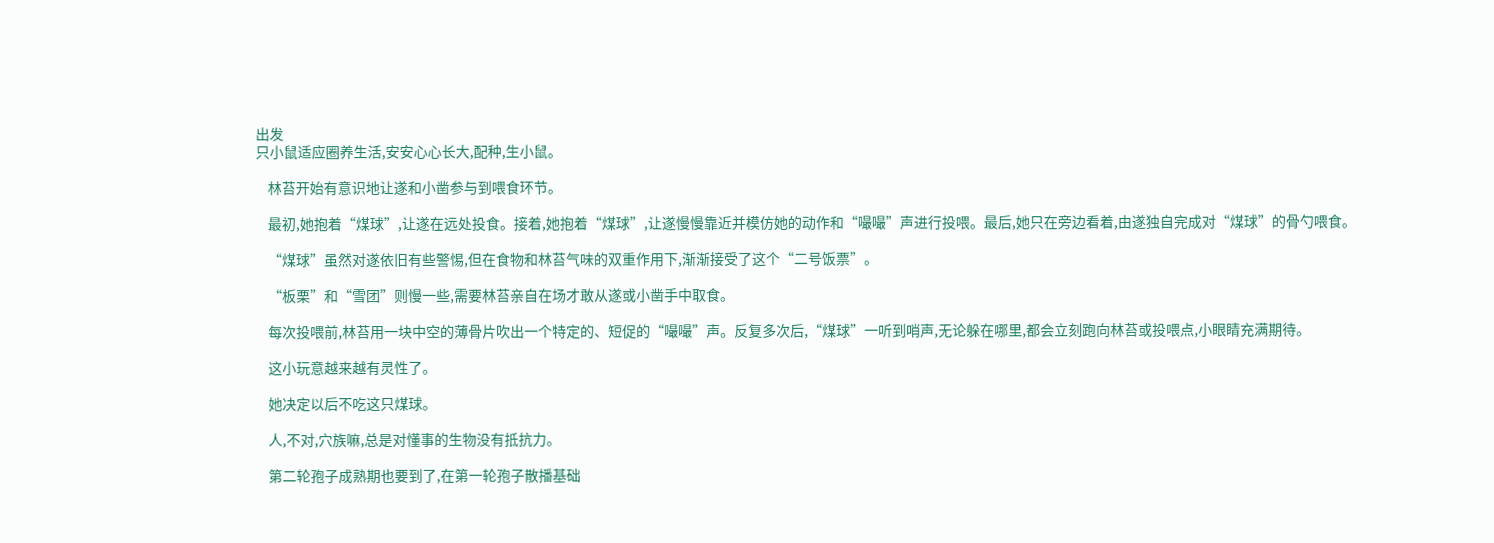出发
只小鼠适应圈养生活,安安心心长大,配种,生小鼠。

    林苔开始有意识地让遂和小凿参与到喂食环节。

    最初,她抱着“煤球”,让遂在远处投食。接着,她抱着“煤球”,让遂慢慢靠近并模仿她的动作和“嘬嘬”声进行投喂。最后,她只在旁边看着,由遂独自完成对“煤球”的骨勺喂食。

    “煤球”虽然对遂依旧有些警惕,但在食物和林苔气味的双重作用下,渐渐接受了这个“二号饭票”。

    “板栗”和“雪团”则慢一些,需要林苔亲自在场才敢从遂或小凿手中取食。

    每次投喂前,林苔用一块中空的薄骨片吹出一个特定的、短促的“嘬嘬”声。反复多次后,“煤球”一听到哨声,无论躲在哪里,都会立刻跑向林苔或投喂点,小眼睛充满期待。

    这小玩意越来越有灵性了。

    她决定以后不吃这只煤球。

    人,不对,穴族嘛,总是对懂事的生物没有抵抗力。

    第二轮孢子成熟期也要到了,在第一轮孢子散播基础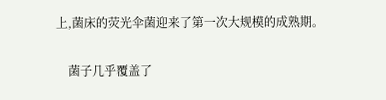上,菌床的荧光伞菌迎来了第一次大规模的成熟期。

    菌子几乎覆盖了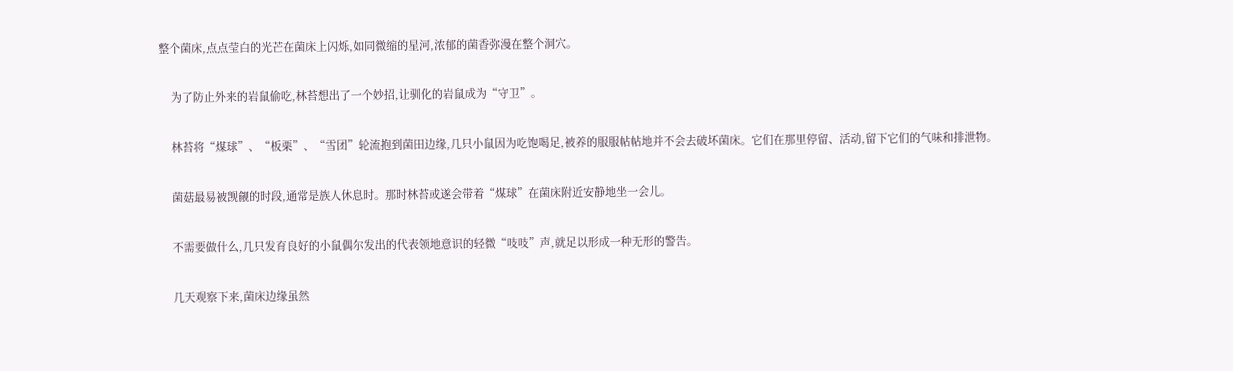整个菌床,点点莹白的光芒在菌床上闪烁,如同微缩的星河,浓郁的菌香弥漫在整个洞穴。

    为了防止外来的岩鼠偷吃,林苔想出了一个妙招,让驯化的岩鼠成为“守卫”。

    林苔将“煤球”、“板栗”、“雪团”轮流抱到菌田边缘,几只小鼠因为吃饱喝足,被养的服服帖帖地并不会去破坏菌床。它们在那里停留、活动,留下它们的气味和排泄物。

    菌菇最易被觊觎的时段,通常是族人休息时。那时林苔或遂会带着“煤球”在菌床附近安静地坐一会儿。

    不需要做什么,几只发育良好的小鼠偶尔发出的代表领地意识的轻微“吱吱”声,就足以形成一种无形的警告。

    几天观察下来,菌床边缘虽然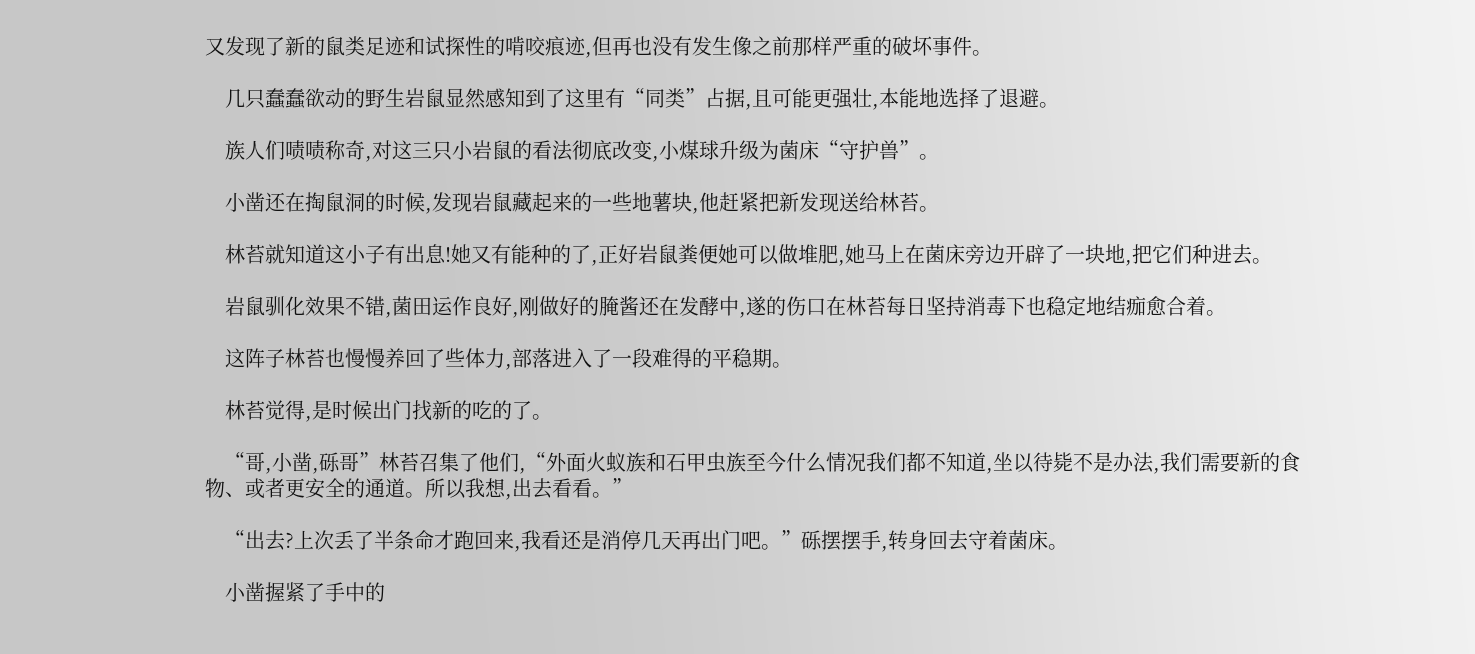又发现了新的鼠类足迹和试探性的啃咬痕迹,但再也没有发生像之前那样严重的破坏事件。

    几只蠢蠢欲动的野生岩鼠显然感知到了这里有“同类”占据,且可能更强壮,本能地选择了退避。

    族人们啧啧称奇,对这三只小岩鼠的看法彻底改变,小煤球升级为菌床“守护兽”。

    小凿还在掏鼠洞的时候,发现岩鼠藏起来的一些地薯块,他赶紧把新发现送给林苔。

    林苔就知道这小子有出息!她又有能种的了,正好岩鼠粪便她可以做堆肥,她马上在菌床旁边开辟了一块地,把它们种进去。

    岩鼠驯化效果不错,菌田运作良好,刚做好的腌酱还在发酵中,遂的伤口在林苔每日坚持消毒下也稳定地结痂愈合着。

    这阵子林苔也慢慢养回了些体力,部落进入了一段难得的平稳期。

    林苔觉得,是时候出门找新的吃的了。

    “哥,小凿,砾哥”林苔召集了他们,“外面火蚁族和石甲虫族至今什么情况我们都不知道,坐以待毙不是办法,我们需要新的食物、或者更安全的通道。所以我想,出去看看。”

    “出去?上次丢了半条命才跑回来,我看还是消停几天再出门吧。”砾摆摆手,转身回去守着菌床。

    小凿握紧了手中的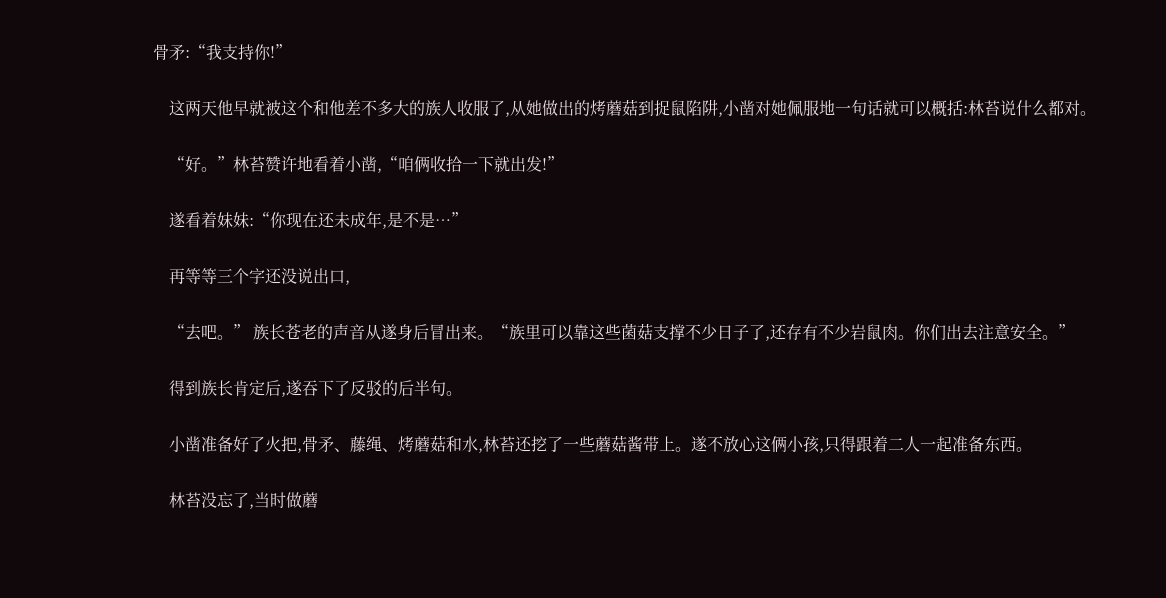骨矛:“我支持你!”

    这两天他早就被这个和他差不多大的族人收服了,从她做出的烤蘑菇到捉鼠陷阱,小凿对她佩服地一句话就可以概括:林苔说什么都对。

    “好。”林苔赞许地看着小凿,“咱俩收拾一下就出发!”

    遂看着妹妹:“你现在还未成年,是不是…”

    再等等三个字还没说出口,

    “去吧。” 族长苍老的声音从遂身后冒出来。“族里可以靠这些菌菇支撑不少日子了,还存有不少岩鼠肉。你们出去注意安全。”

    得到族长肯定后,遂吞下了反驳的后半句。

    小凿准备好了火把,骨矛、藤绳、烤蘑菇和水,林苔还挖了一些蘑菇酱带上。遂不放心这俩小孩,只得跟着二人一起准备东西。

    林苔没忘了,当时做蘑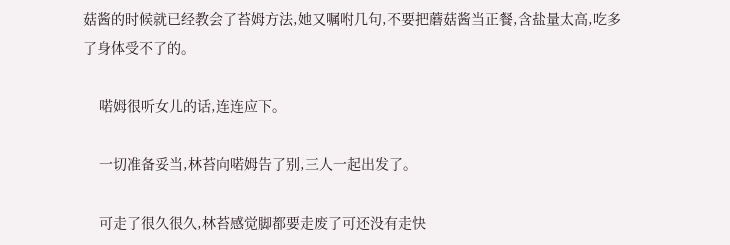菇酱的时候就已经教会了苔姆方法,她又嘱咐几句,不要把蘑菇酱当正餐,含盐量太高,吃多了身体受不了的。

    喏姆很听女儿的话,连连应下。

    一切准备妥当,林苔向喏姆告了别,三人一起出发了。

    可走了很久很久,林苔感觉脚都要走废了可还没有走快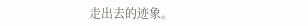走出去的迹象。